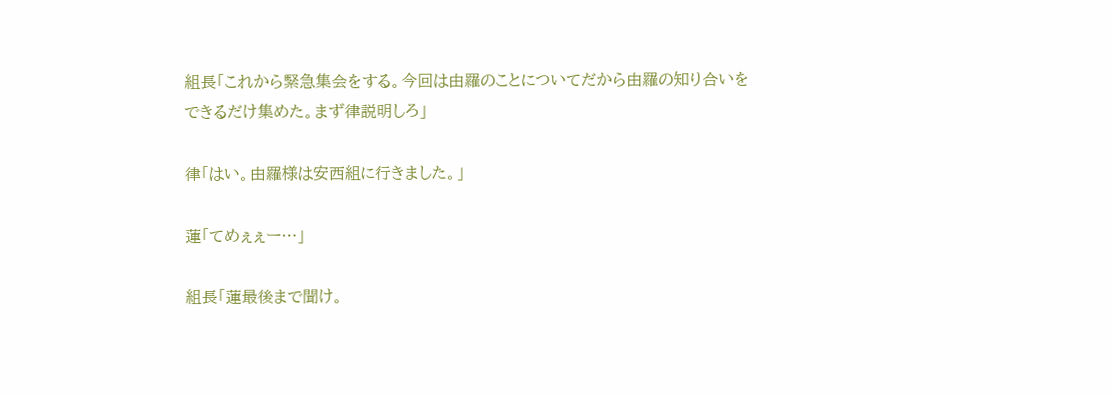組長「これから緊急集会をする。今回は由羅のことについてだから由羅の知り合いを
できるだけ集めた。まず律説明しろ」

律「はい。由羅様は安西組に行きました。」

蓮「てめぇぇー…」

組長「蓮最後まで聞け。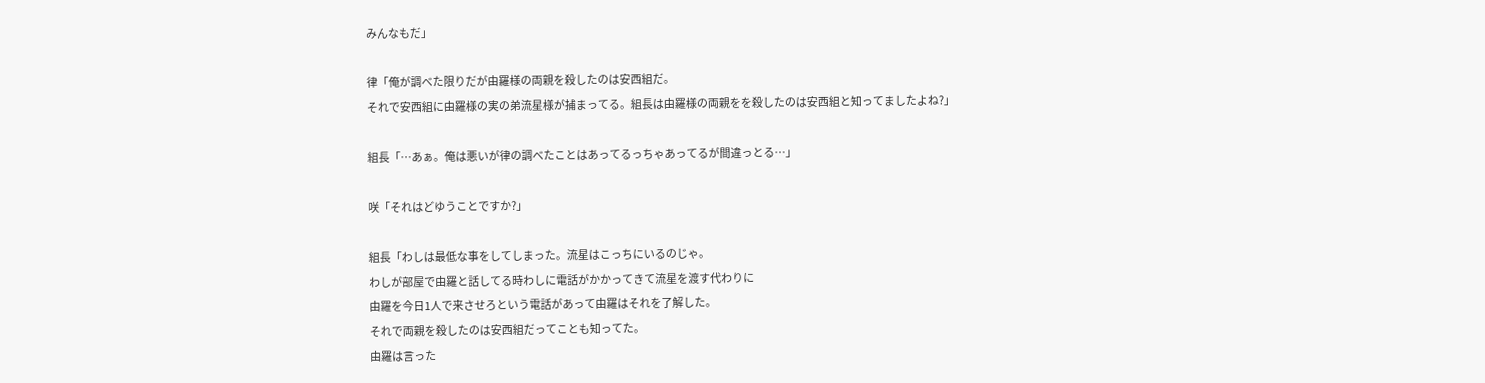みんなもだ」

律「俺が調べた限りだが由羅様の両親を殺したのは安西組だ。
それで安西組に由羅様の実の弟流星様が捕まってる。組長は由羅様の両親をを殺したのは安西組と知ってましたよね?」

組長「…あぁ。俺は悪いが律の調べたことはあってるっちゃあってるが間違っとる…」

咲「それはどゆうことですか?」

組長「わしは最低な事をしてしまった。流星はこっちにいるのじゃ。
わしが部屋で由羅と話してる時わしに電話がかかってきて流星を渡す代わりに
由羅を今日1人で来させろという電話があって由羅はそれを了解した。
それで両親を殺したのは安西組だってことも知ってた。
由羅は言った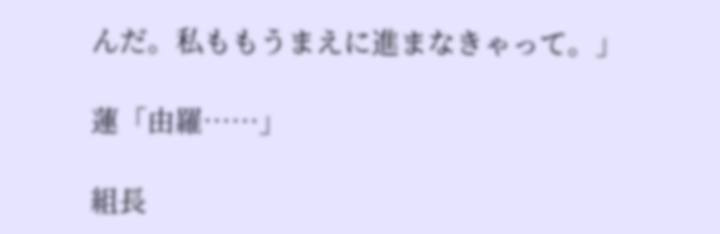んだ。私ももうまえに進まなきゃって。」

蓮「由羅……」

組長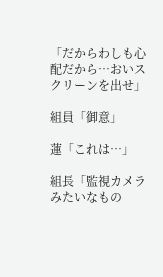「だからわしも心配だから…おいスクリーンを出せ」

組員「御意」

蓮「これは…」

組長「監視カメラみたいなもの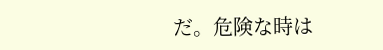だ。危険な時は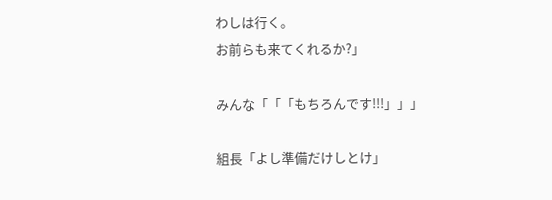わしは行く。
お前らも来てくれるか?」

みんな「「「もちろんです!!!」」」

組長「よし準備だけしとけ」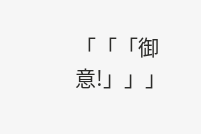「「「御意!」」」